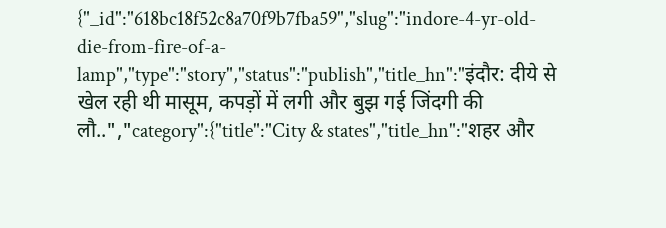{"_id":"618bc18f52c8a70f9b7fba59","slug":"indore-4-yr-old-die-from-fire-of-a-lamp","type":"story","status":"publish","title_hn":"इंदौर: दीये से खेल रही थी मासूम, कपड़ों में लगी और बुझ गई जिंदगी की लौ..","category":{"title":"City & states","title_hn":"शहर और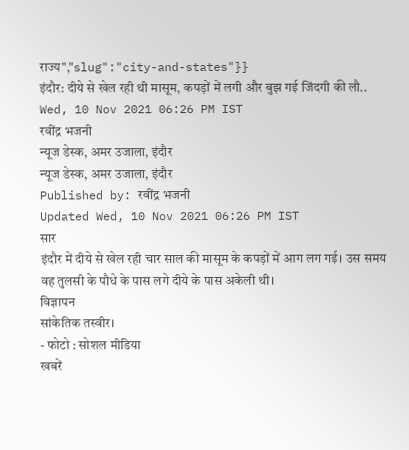राज्य","slug":"city-and-states"}}
इंदौर: दीये से खेल रही थी मासूम, कपड़ों में लगी और बुझ गई जिंदगी की लौ..
Wed, 10 Nov 2021 06:26 PM IST
रवींद्र भजनी
न्यूज डेस्क, अमर उजाला, इंदौर
न्यूज डेस्क, अमर उजाला, इंदौर
Published by: रवींद्र भजनी
Updated Wed, 10 Nov 2021 06:26 PM IST
सार
इंदौर में दीये से खेल रही चार साल की मासूम के कपड़ों में आग लग गई। उस समय वह तुलसी के पौधे के पास लगे दीये के पास अकेली थी।
विज्ञापन
सांकेतिक तस्वीर।
- फोटो : सोशल मीडिया
खबरें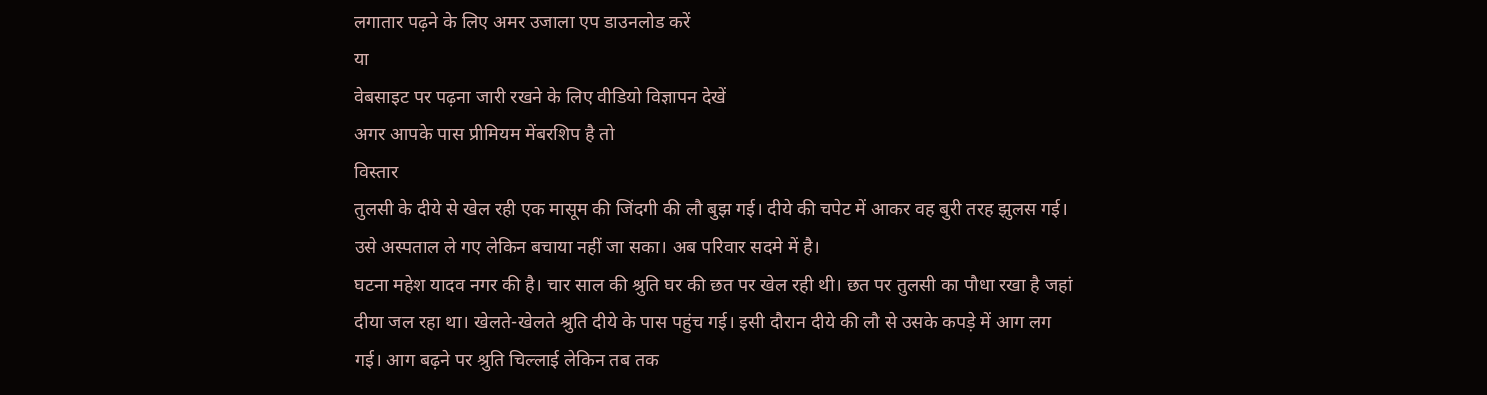लगातार पढ़ने के लिए अमर उजाला एप डाउनलोड करें
या
वेबसाइट पर पढ़ना जारी रखने के लिए वीडियो विज्ञापन देखें
अगर आपके पास प्रीमियम मेंबरशिप है तो
विस्तार
तुलसी के दीये से खेल रही एक मासूम की जिंदगी की लौ बुझ गई। दीये की चपेट में आकर वह बुरी तरह झुलस गई। उसे अस्पताल ले गए लेकिन बचाया नहीं जा सका। अब परिवार सदमे में है।
घटना महेश यादव नगर की है। चार साल की श्रुति घर की छत पर खेल रही थी। छत पर तुलसी का पौधा रखा है जहां दीया जल रहा था। खेलते-खेलते श्रुति दीये के पास पहुंच गई। इसी दौरान दीये की लौ से उसके कपड़े में आग लग गई। आग बढ़ने पर श्रुति चिल्लाई लेकिन तब तक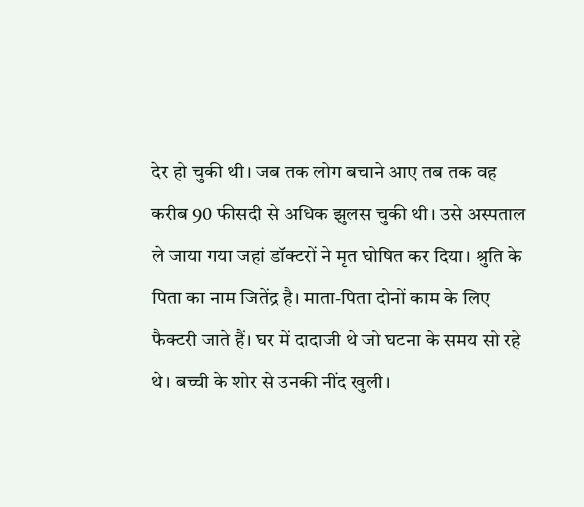देर हो चुकी थी। जब तक लोग बचाने आए तब तक वह करीब 90 फीसदी से अधिक झुलस चुकी थी। उसे अस्पताल ले जाया गया जहां डॉक्टरों ने मृत घोषित कर दिया। श्रुति के पिता का नाम जितेंद्र है। माता-पिता दोनों काम के लिए फैक्टरी जाते हैं। घर में दादाजी थे जो घटना के समय सो रहे थे। बच्ची के शोर से उनकी नींद खुली।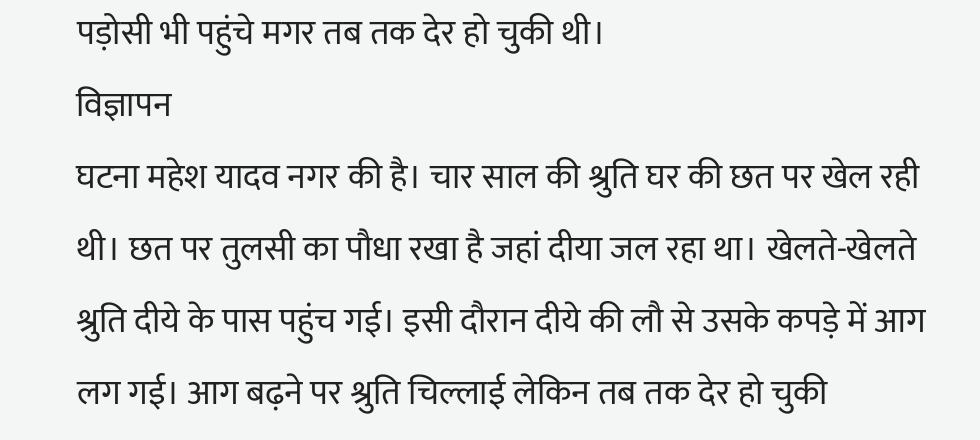पड़ोसी भी पहुंचे मगर तब तक देर हो चुकी थी।
विज्ञापन
घटना महेश यादव नगर की है। चार साल की श्रुति घर की छत पर खेल रही थी। छत पर तुलसी का पौधा रखा है जहां दीया जल रहा था। खेलते-खेलते श्रुति दीये के पास पहुंच गई। इसी दौरान दीये की लौ से उसके कपड़े में आग लग गई। आग बढ़ने पर श्रुति चिल्लाई लेकिन तब तक देर हो चुकी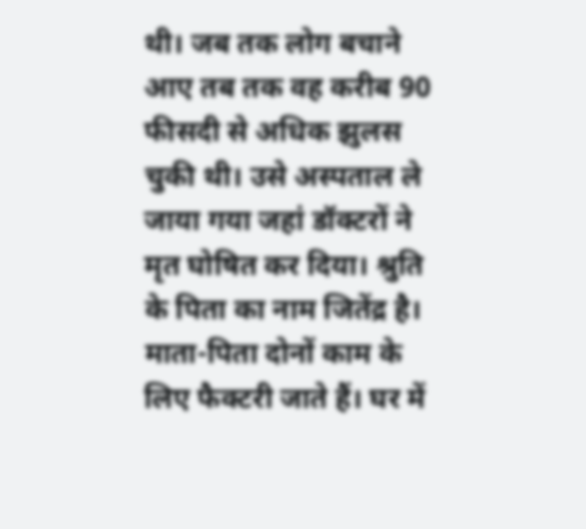थी। जब तक लोग बचाने आए तब तक वह करीब 90 फीसदी से अधिक झुलस चुकी थी। उसे अस्पताल ले जाया गया जहां डॉक्टरों ने मृत घोषित कर दिया। श्रुति के पिता का नाम जितेंद्र है। माता-पिता दोनों काम के लिए फैक्टरी जाते हैं। घर में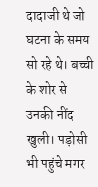दादाजी थे जो घटना के समय सो रहे थे। बच्ची के शोर से उनकी नींद खुली। पड़ोसी भी पहुंचे मगर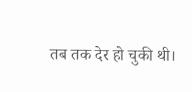तब तक देर हो चुकी थी।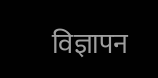विज्ञापन